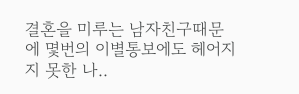결혼을 미루는 남자친구때문에 몇번의 이별통보에도 헤어지지 못한 나..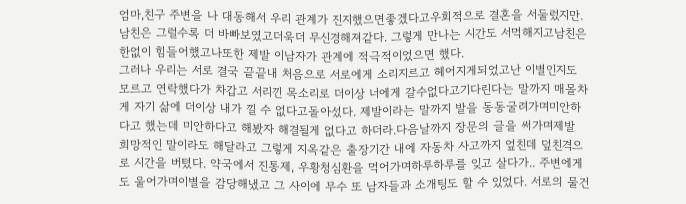엄마,친구 주변을 나 대동해서 우리 관계가 진지했으면좋겠다고우회적으로 결혼을 서둘렀지만. 남친은 그럴수록 더 바빠보였고더욱더 무신경해져같다. 그렇게 만나는 시간도 서먹해지고남친은 한없이 힘들어했고나또한 제발 이남자가 관계에 적극적이었으면 했다.
그러나 우리는 서로 결국 끝끝내 처음으로 서로에게 소리지르고 헤어지게되었고난 이별인지도 모르고 연락했다가 차갑고 서리낀 목소리로 더이상 너에게 갈수없다고기다린다는 말까지 매몰차게 자기 삶에 더이상 내가 낄 수 없다고돌아섰다. 제발이라는 말까지 발을 동동굴려가며미안하다고 했는데 미안하다고 해봤자 해결될게 없다고 하더라.다음날까지 장문의 글을 써가며제발 희망적인 말이라도 해달라고 그렇게 지옥같은 출장기간 내에 자동차 사고까지 엎친데 덮친격으로 시간을 버텼다. 약국에서 진통제, 우황청심환을 먹어가며하루하루를 잊고 살다가.. 주변에게도 울어가며이별을 감당해냈고 그 사이에 무수 또 남자들과 소개팅도 할 수 있었다. 서로의 물건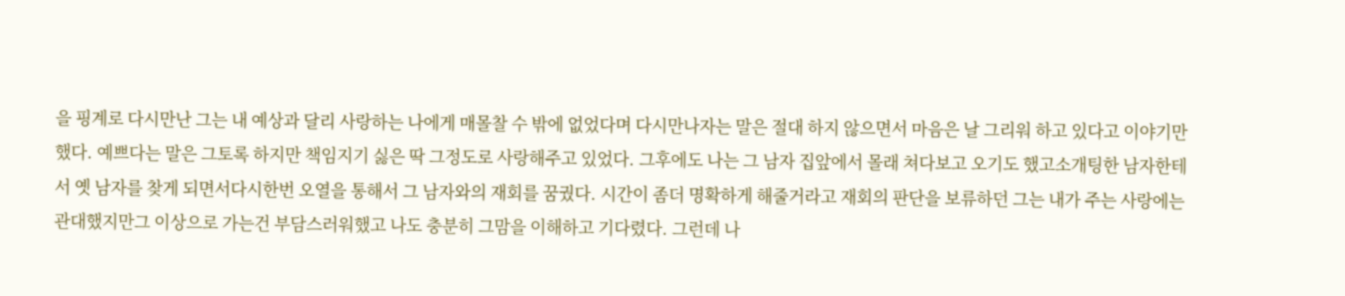을 핑계로 다시만난 그는 내 예상과 달리 사랑하는 나에게 매몰찰 수 밖에 없었다며 다시만나자는 말은 절대 하지 않으면서 마음은 날 그리워 하고 있다고 이야기만 했다. 예쁘다는 말은 그토록 하지만 책임지기 싫은 딱 그정도로 사랑해주고 있었다. 그후에도 나는 그 남자 집앞에서 몰래 쳐다보고 오기도 했고소개팅한 남자한테서 옛 남자를 찾게 되면서다시한번 오열을 통해서 그 남자와의 재회를 꿈궜다. 시간이 좀더 명확하게 해줄거라고 재회의 판단을 보류하던 그는 내가 주는 사랑에는 관대했지만그 이상으로 가는건 부담스러워했고 나도 충분히 그맘을 이해하고 기다렸다. 그런데 나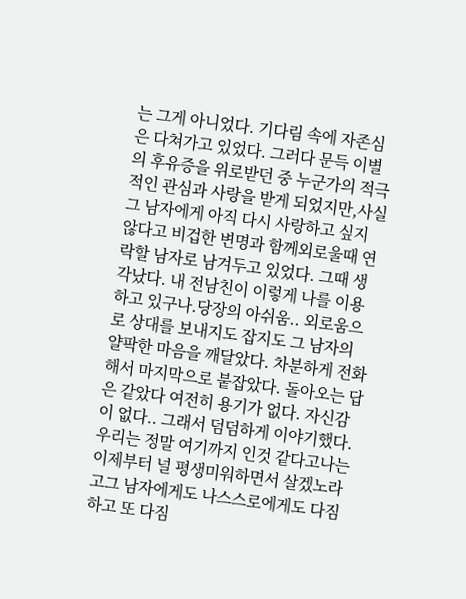는 그게 아니었다. 기다림 속에 자존심은 다쳐가고 있었다. 그러다 문득 이별의 후유증을 위로받던 중 누군가의 적극적인 관심과 사랑을 받게 되었지만,사실 그 남자에게 아직 다시 사랑하고 싶지 않다고 비겁한 변명과 함께외로울때 연락할 남자로 남겨두고 있었다. 그때 생각났다. 내 전남친이 이렇게 나를 이용하고 있구나.당장의 아쉬움.. 외로움으로 상대를 보내지도 잡지도 그 남자의 얄팍한 마음을 깨달았다. 차분하게 전화해서 마지막으로 붙잡았다. 돌아오는 답은 같았다 여전히 용기가 없다. 자신감이 없다.. 그래서 덤덤하게 이야기했다. 우리는 정말 여기까지 인것 같다고나는 이제부터 널 평생미워하면서 살겠노라고그 남자에게도 나스스로에게도 다짐하고 또 다짐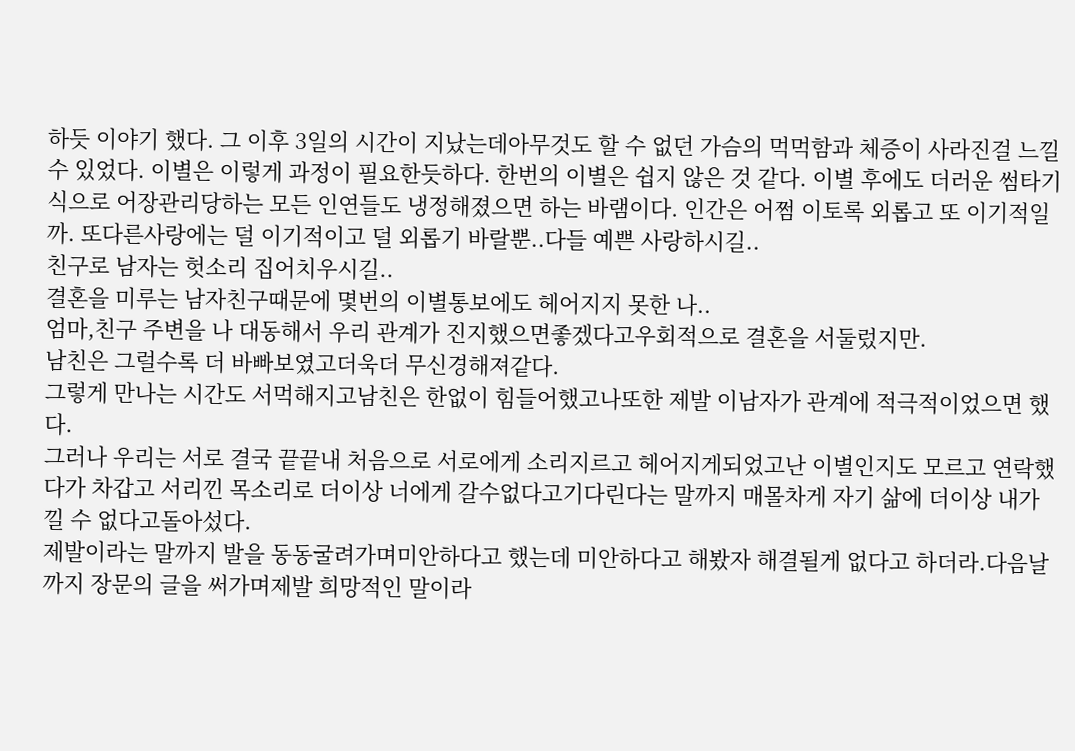하듯 이야기 했다. 그 이후 3일의 시간이 지났는데아무것도 할 수 없던 가슴의 먹먹함과 체증이 사라진걸 느낄 수 있었다. 이별은 이렇게 과정이 필요한듯하다. 한번의 이별은 쉽지 않은 것 같다. 이별 후에도 더러운 썸타기 식으로 어장관리당하는 모든 인연들도 냉정해졌으면 하는 바램이다. 인간은 어쩜 이토록 외롭고 또 이기적일까. 또다른사랑에는 덜 이기적이고 덜 외롭기 바랄뿐..다들 예쁜 사랑하시길..
친구로 남자는 헛소리 집어치우시길..
결혼을 미루는 남자친구때문에 몇번의 이별통보에도 헤어지지 못한 나..
엄마,친구 주변을 나 대동해서 우리 관계가 진지했으면좋겠다고우회적으로 결혼을 서둘렀지만.
남친은 그럴수록 더 바빠보였고더욱더 무신경해져같다.
그렇게 만나는 시간도 서먹해지고남친은 한없이 힘들어했고나또한 제발 이남자가 관계에 적극적이었으면 했다.
그러나 우리는 서로 결국 끝끝내 처음으로 서로에게 소리지르고 헤어지게되었고난 이별인지도 모르고 연락했다가 차갑고 서리낀 목소리로 더이상 너에게 갈수없다고기다린다는 말까지 매몰차게 자기 삶에 더이상 내가 낄 수 없다고돌아섰다.
제발이라는 말까지 발을 동동굴려가며미안하다고 했는데 미안하다고 해봤자 해결될게 없다고 하더라.다음날까지 장문의 글을 써가며제발 희망적인 말이라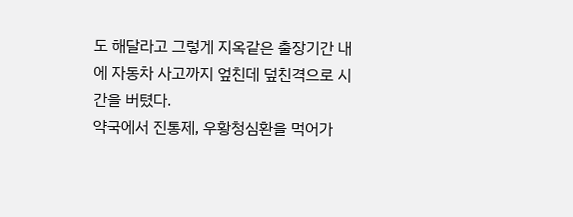도 해달라고 그렇게 지옥같은 출장기간 내에 자동차 사고까지 엎친데 덮친격으로 시간을 버텼다.
약국에서 진통제, 우황청심환을 먹어가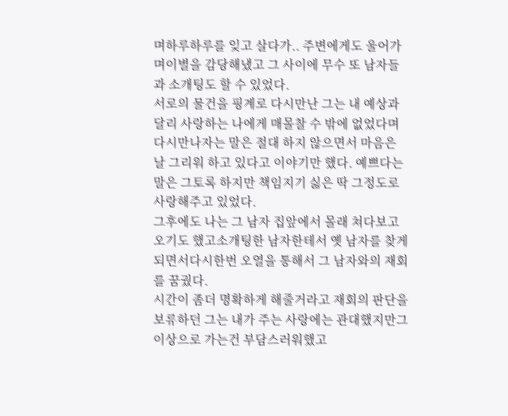며하루하루를 잊고 살다가.. 주변에게도 울어가며이별을 감당해냈고 그 사이에 무수 또 남자들과 소개팅도 할 수 있었다.
서로의 물건을 핑계로 다시만난 그는 내 예상과 달리 사랑하는 나에게 매몰찰 수 밖에 없었다며 다시만나자는 말은 절대 하지 않으면서 마음은 날 그리워 하고 있다고 이야기만 했다. 예쁘다는 말은 그토록 하지만 책임지기 싫은 딱 그정도로 사랑해주고 있었다.
그후에도 나는 그 남자 집앞에서 몰래 쳐다보고 오기도 했고소개팅한 남자한테서 옛 남자를 찾게 되면서다시한번 오열을 통해서 그 남자와의 재회를 꿈궜다.
시간이 좀더 명확하게 해줄거라고 재회의 판단을 보류하던 그는 내가 주는 사랑에는 관대했지만그 이상으로 가는건 부담스러워했고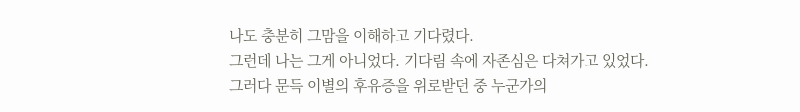나도 충분히 그맘을 이해하고 기다렸다.
그런데 나는 그게 아니었다. 기다림 속에 자존심은 다쳐가고 있었다.
그러다 문득 이별의 후유증을 위로받던 중 누군가의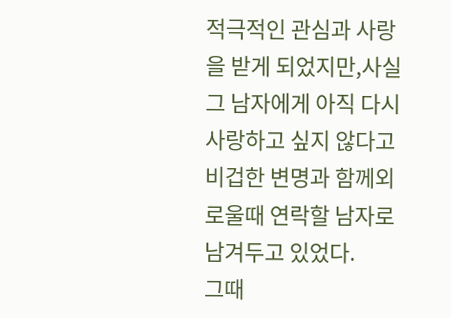적극적인 관심과 사랑을 받게 되었지만,사실 그 남자에게 아직 다시 사랑하고 싶지 않다고 비겁한 변명과 함께외로울때 연락할 남자로 남겨두고 있었다.
그때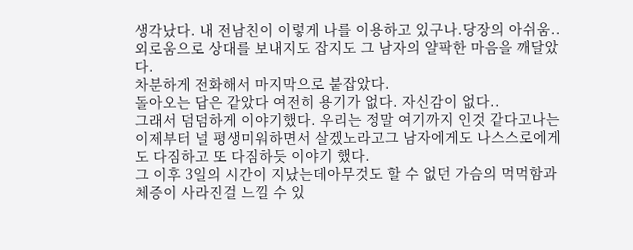생각났다. 내 전남친이 이렇게 나를 이용하고 있구나.당장의 아쉬움.. 외로움으로 상대를 보내지도 잡지도 그 남자의 얄팍한 마음을 깨달았다.
차분하게 전화해서 마지막으로 붙잡았다.
돌아오는 답은 같았다 여전히 용기가 없다. 자신감이 없다..
그래서 덤덤하게 이야기했다. 우리는 정말 여기까지 인것 같다고나는 이제부터 널 평생미워하면서 살겠노라고그 남자에게도 나스스로에게도 다짐하고 또 다짐하듯 이야기 했다.
그 이후 3일의 시간이 지났는데아무것도 할 수 없던 가슴의 먹먹함과 체증이 사라진걸 느낄 수 있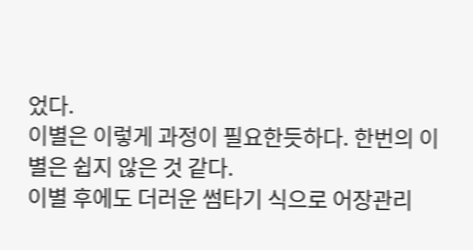었다.
이별은 이렇게 과정이 필요한듯하다. 한번의 이별은 쉽지 않은 것 같다.
이별 후에도 더러운 썸타기 식으로 어장관리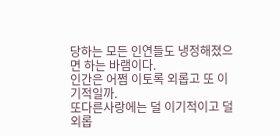당하는 모든 인연들도 냉정해졌으면 하는 바램이다.
인간은 어쩜 이토록 외롭고 또 이기적일까.
또다른사랑에는 덜 이기적이고 덜 외롭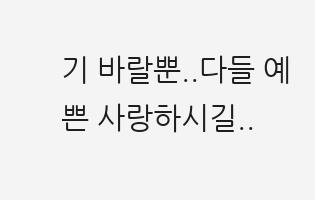기 바랄뿐..다들 예쁜 사랑하시길..